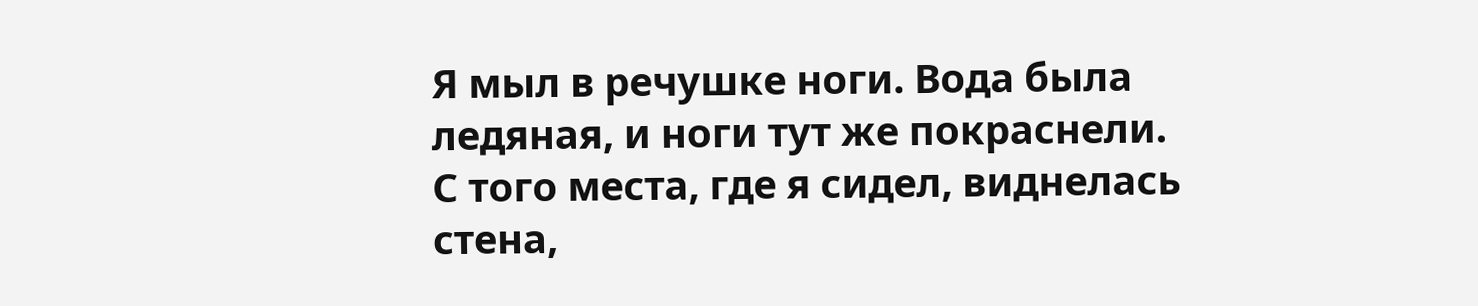Я мыл в речушке ноги. Вода была ледяная, и ноги тут же покраснели. С того места, где я сидел, виднелась стена,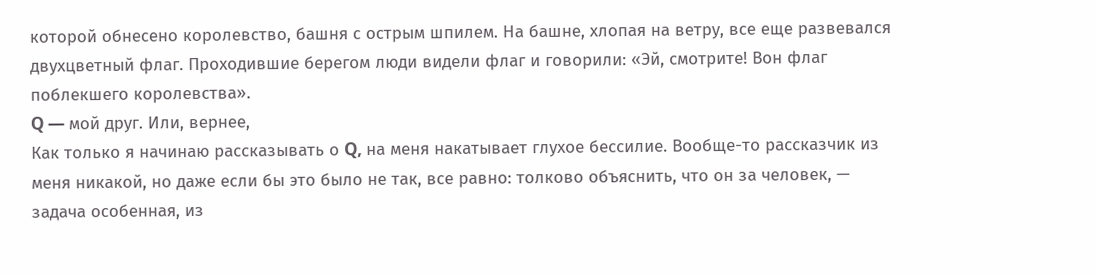которой обнесено королевство, башня с острым шпилем. На башне, хлопая на ветру, все еще развевался двухцветный флаг. Проходившие берегом люди видели флаг и говорили: «Эй, смотрите! Вон флаг поблекшего королевства».
Q — мой друг. Или, вернее,
Как только я начинаю рассказывать о Q, на меня накатывает глухое бессилие. Вообще-то рассказчик из меня никакой, но даже если бы это было не так, все равно: толково объяснить, что он за человек, — задача особенная, из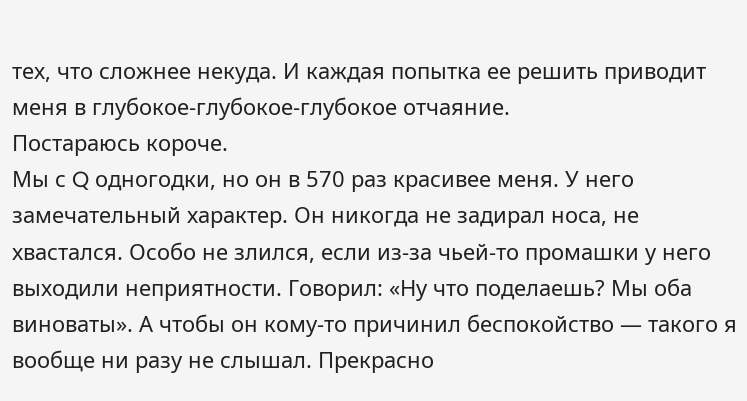тех, что сложнее некуда. И каждая попытка ее решить приводит меня в глубокое-глубокое-глубокое отчаяние.
Постараюсь короче.
Мы с Q одногодки, но он в 570 раз красивее меня. У него замечательный характер. Он никогда не задирал носа, не хвастался. Особо не злился, если из-за чьей-то промашки у него выходили неприятности. Говорил: «Ну что поделаешь? Мы оба виноваты». А чтобы он кому-то причинил беспокойство — такого я вообще ни разу не слышал. Прекрасно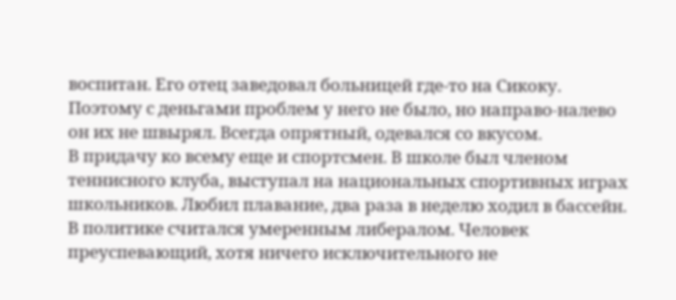воспитан. Его отец заведовал больницей где-то на Сикоку. Поэтому с деньгами проблем у него не было, но направо-налево он их не швырял. Всегда опрятный, одевался со вкусом.
В придачу ко всему еще и спортсмен. В школе был членом теннисного клуба, выступал на национальных спортивных играх школьников. Любил плавание, два раза в неделю ходил в бассейн. В политике считался умеренным либералом. Человек преуспевающий, хотя ничего исключительного не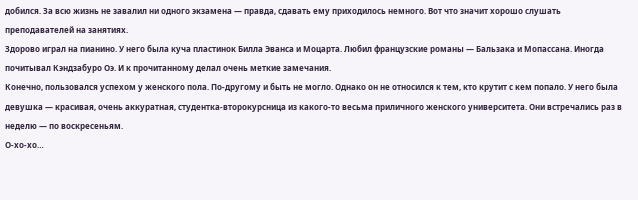добился. За всю жизнь не завалил ни одного экзамена — правда, сдавать ему приходилось немного. Вот что значит хорошо слушать преподавателей на занятиях.
Здорово играл на пианино. У него была куча пластинок Билла Эванса и Моцарта. Любил французские романы — Бальзака и Мопассана. Иногда почитывал Кэндзабуро Оэ. И к прочитанному делал очень меткие замечания.
Конечно, пользовался успехом у женского пола. По-другому и быть не могло. Однако он не относился к тем, кто крутит с кем попало. У него была девушка — красивая, очень аккуратная, студентка-второкурсница из какого-то весьма приличного женского университета. Они встречались раз в неделю — по воскресеньям.
О-хо-хо…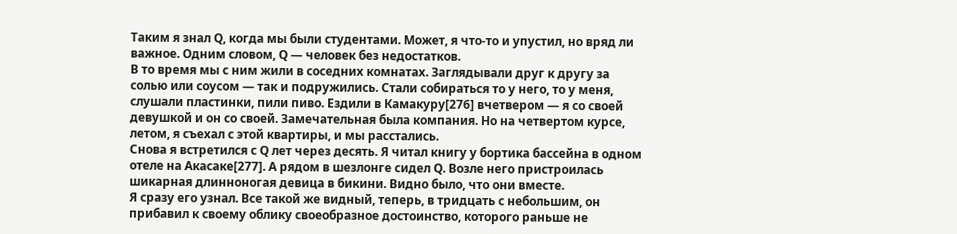Таким я знал Q, когда мы были студентами. Может, я что-то и упустил, но вряд ли важное. Одним словом, Q — человек без недостатков.
В то время мы с ним жили в соседних комнатах. Заглядывали друг к другу за солью или соусом — так и подружились. Стали собираться то у него, то у меня, слушали пластинки, пили пиво. Ездили в Камакуру[276] вчетвером — я со своей девушкой и он со своей. Замечательная была компания. Но на четвертом курсе, летом, я съехал с этой квартиры, и мы расстались.
Снова я встретился с Q лет через десять. Я читал книгу у бортика бассейна в одном отеле на Акасаке[277]. А рядом в шезлонге сидел Q. Возле него пристроилась шикарная длинноногая девица в бикини. Видно было, что они вместе.
Я сразу его узнал. Все такой же видный, теперь, в тридцать с небольшим, он прибавил к своему облику своеобразное достоинство, которого раньше не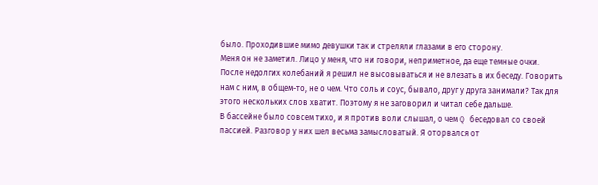было. Проходившие мимо девушки так и стреляли глазами в его сторону.
Меня он не заметил. Лицо у меня, что ни говори, неприметное, да еще темные очки. После недолгих колебаний я решил не высовываться и не влезать в их беседу. Говорить нам с ним, в общем-то, не о чем. Что соль и соус, бывало, друг у друга занимали? Так для этого нескольких слов хватит. Поэтому я не заговорил и читал себе дальше.
В бассейне было совсем тихо, и я против воли слышал, о чем Q беседовал со своей пассией. Разговор у них шел весьма замысловатый. Я оторвался от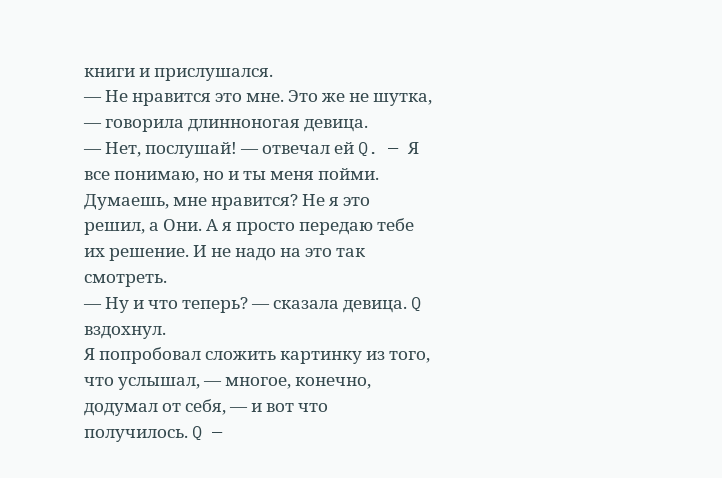книги и прислушался.
— Не нравится это мне. Это же не шутка, — говорила длинноногая девица.
— Нет, послушай! — отвечал ей Q. — Я все понимаю, но и ты меня пойми. Думаешь, мне нравится? Не я это решил, а Они. А я просто передаю тебе их решение. И не надо на это так смотреть.
— Ну и что теперь? — сказала девица. Q вздохнул.
Я попробовал сложить картинку из того, что услышал, — многое, конечно, додумал от себя, — и вот что получилось. Q —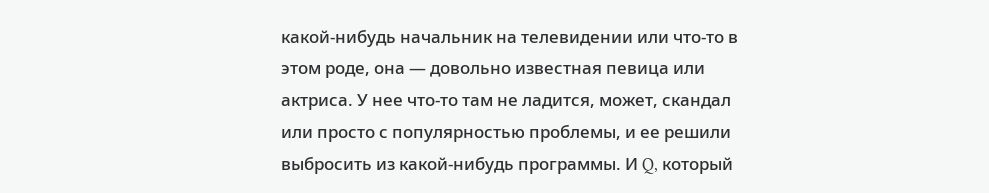какой-нибудь начальник на телевидении или что-то в этом роде, она — довольно известная певица или актриса. У нее что-то там не ладится, может, скандал или просто с популярностью проблемы, и ее решили выбросить из какой-нибудь программы. И Q, который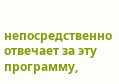непосредственно отвечает за эту программу,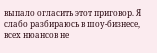выпало огласить этот приговор. Я слабо разбираюсь в шоу-бизнесе, всех нюансов не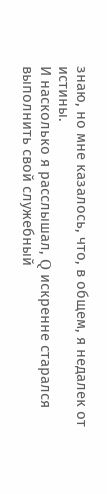знаю, но мне казалось, что, в общем, я недалек от истины.
И насколько я расслышал, Q искренне старался выполнить свой служебный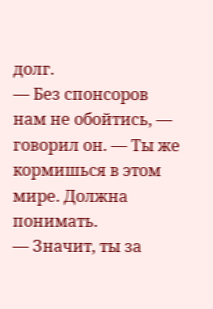долг.
— Без спонсоров нам не обойтись, — говорил он. — Ты же кормишься в этом мире. Должна понимать.
— Значит, ты за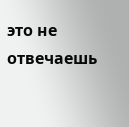это не отвечаешь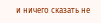и ничего сказать не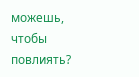можешь, чтобы повлиять?